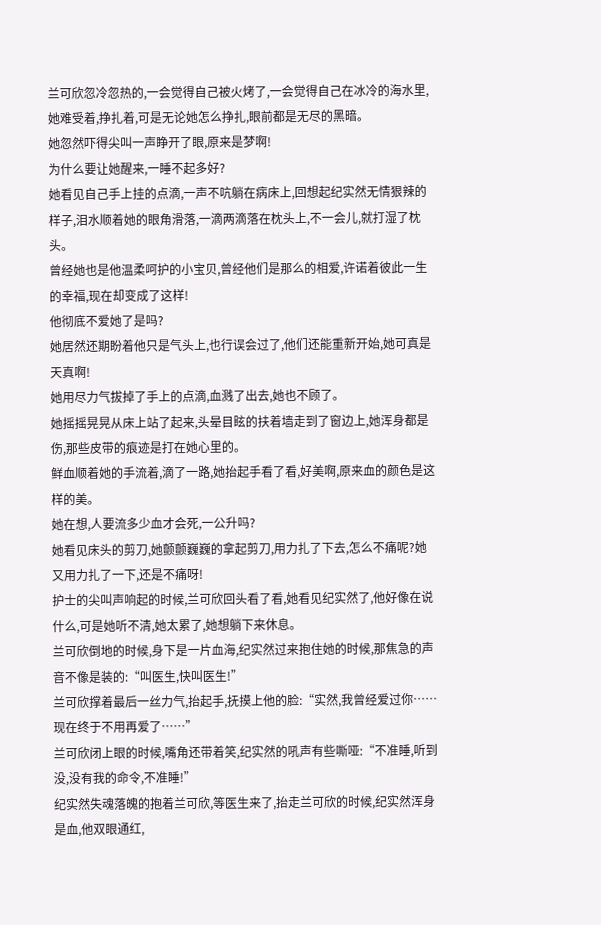兰可欣忽冷忽热的,一会觉得自己被火烤了,一会觉得自己在冰冷的海水里,她难受着,挣扎着,可是无论她怎么挣扎,眼前都是无尽的黑暗。
她忽然吓得尖叫一声睁开了眼,原来是梦啊!
为什么要让她醒来,一睡不起多好?
她看见自己手上挂的点滴,一声不吭躺在病床上,回想起纪实然无情狠辣的样子,泪水顺着她的眼角滑落,一滴两滴落在枕头上,不一会儿,就打湿了枕头。
曾经她也是他温柔呵护的小宝贝,曾经他们是那么的相爱,许诺着彼此一生的幸福,现在却变成了这样!
他彻底不爱她了是吗?
她居然还期盼着他只是气头上,也行误会过了,他们还能重新开始,她可真是天真啊!
她用尽力气拔掉了手上的点滴,血溅了出去,她也不顾了。
她摇摇晃晃从床上站了起来,头晕目眩的扶着墙走到了窗边上,她浑身都是伤,那些皮带的痕迹是打在她心里的。
鲜血顺着她的手流着,滴了一路,她抬起手看了看,好美啊,原来血的颜色是这样的美。
她在想,人要流多少血才会死,一公升吗?
她看见床头的剪刀,她颤颤巍巍的拿起剪刀,用力扎了下去,怎么不痛呢?她又用力扎了一下,还是不痛呀!
护士的尖叫声响起的时候,兰可欣回头看了看,她看见纪实然了,他好像在说什么,可是她听不清,她太累了,她想躺下来休息。
兰可欣倒地的时候,身下是一片血海,纪实然过来抱住她的时候,那焦急的声音不像是装的:“叫医生,快叫医生!”
兰可欣撑着最后一丝力气,抬起手,抚摸上他的脸:“实然,我曾经爱过你……现在终于不用再爱了……”
兰可欣闭上眼的时候,嘴角还带着笑,纪实然的吼声有些嘶哑:“不准睡,听到没,没有我的命令,不准睡!”
纪实然失魂落魄的抱着兰可欣,等医生来了,抬走兰可欣的时候,纪实然浑身是血,他双眼通红,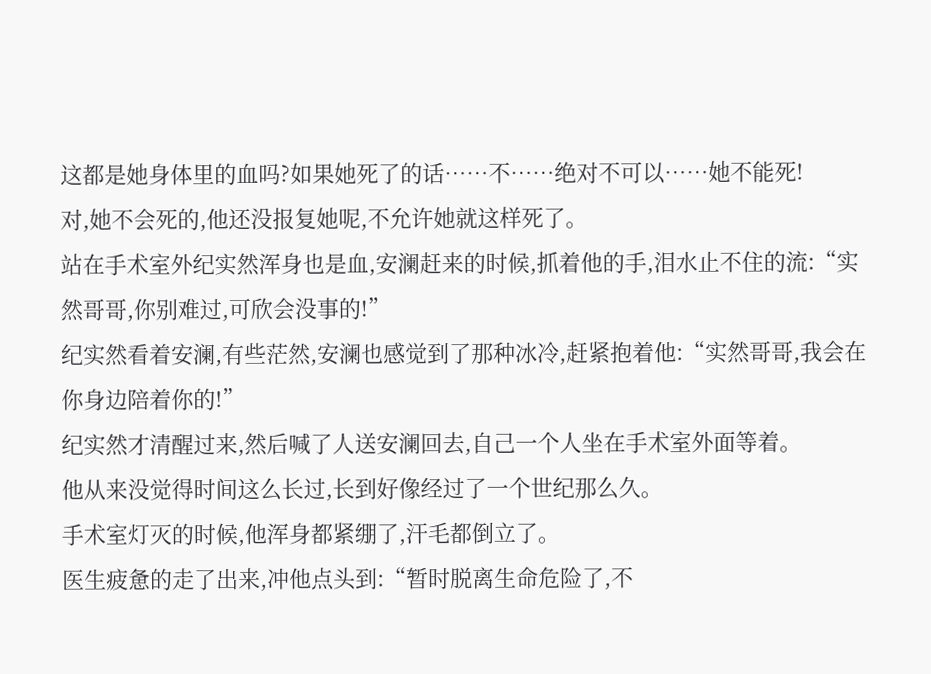这都是她身体里的血吗?如果她死了的话……不……绝对不可以……她不能死!
对,她不会死的,他还没报复她呢,不允许她就这样死了。
站在手术室外纪实然浑身也是血,安澜赶来的时候,抓着他的手,泪水止不住的流:“实然哥哥,你别难过,可欣会没事的!”
纪实然看着安澜,有些茫然,安澜也感觉到了那种冰冷,赶紧抱着他:“实然哥哥,我会在你身边陪着你的!”
纪实然才清醒过来,然后喊了人送安澜回去,自己一个人坐在手术室外面等着。
他从来没觉得时间这么长过,长到好像经过了一个世纪那么久。
手术室灯灭的时候,他浑身都紧绷了,汗毛都倒立了。
医生疲惫的走了出来,冲他点头到:“暂时脱离生命危险了,不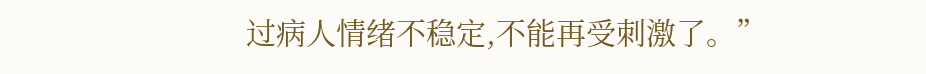过病人情绪不稳定,不能再受刺激了。”